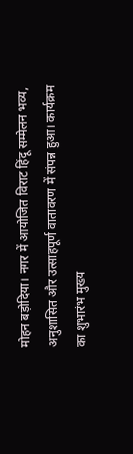मोहन बड़ोदिया। नगर में आयोजित विराट हिंदू सम्मेलन भव्य, अनुशासित और उत्साहपूर्ण वातावरण में संपन्न हुआ। कार्यक्रम का शुभारंभ मुख्य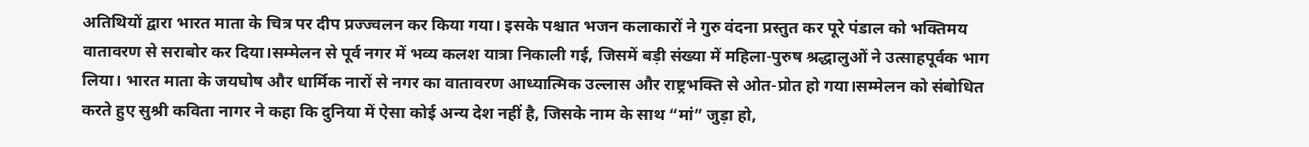अतिथियों द्वारा भारत माता के चित्र पर दीप प्रज्ज्वलन कर किया गया। इसके पश्चात भजन कलाकारों ने गुरु वंदना प्रस्तुत कर पूरे पंडाल को भक्तिमय वातावरण से सराबोर कर दिया।सम्मेलन से पूर्व नगर में भव्य कलश यात्रा निकाली गई, जिसमें बड़ी संख्या में महिला-पुरुष श्रद्धालुओं ने उत्साहपूर्वक भाग लिया। भारत माता के जयघोष और धार्मिक नारों से नगर का वातावरण आध्यात्मिक उल्लास और राष्ट्रभक्ति से ओत-प्रोत हो गया।सम्मेलन को संबोधित करते हुए सुश्री कविता नागर ने कहा कि दुनिया में ऐसा कोई अन्य देश नहीं है, जिसके नाम के साथ “मां” जुड़ा हो,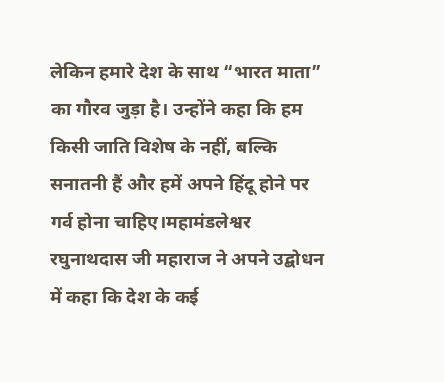लेकिन हमारे देश के साथ “भारत माता” का गौरव जुड़ा है। उन्होंने कहा कि हम किसी जाति विशेष के नहीं, बल्कि सनातनी हैं और हमें अपने हिंदू होने पर गर्व होना चाहिए।महामंडलेश्वर रघुनाथदास जी महाराज ने अपने उद्बोधन में कहा कि देश के कई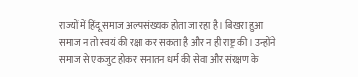राज्यों में हिंदू समाज अल्पसंख्यक होता जा रहा है। बिखरा हुआ समाज न तो स्वयं की रक्षा कर सकता है और न ही राष्ट्र की। उन्होंने समाज से एकजुट होकर सनातन धर्म की सेवा और संरक्षण के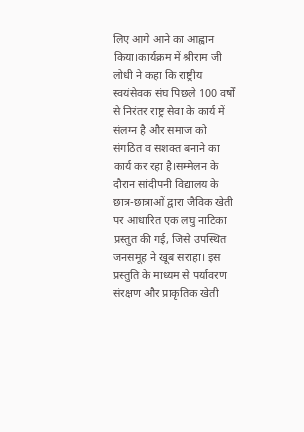लिए आगे आने का आह्वान किया।कार्यक्रम में श्रीराम जी लोधी ने कहा कि राष्ट्रीय स्वयंसेवक संघ पिछले 100 वर्षों से निरंतर राष्ट्र सेवा के कार्य में संलग्न है और समाज को संगठित व सशक्त बनाने का कार्य कर रहा है।सम्मेलन के दौरान सांदीपनी विद्यालय के छात्र-छात्राओं द्वारा जैविक खेती पर आधारित एक लघु नाटिका प्रस्तुत की गई, जिसे उपस्थित जनसमूह ने खूब सराहा। इस प्रस्तुति के माध्यम से पर्यावरण संरक्षण और प्राकृतिक खेती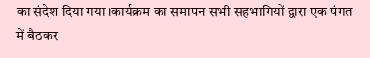का संदेश दिया गया।कार्यक्रम का समापन सभी सहभागियों द्वारा एक पंगत में बैठकर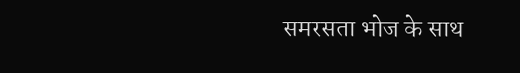समरसता भोज के साथ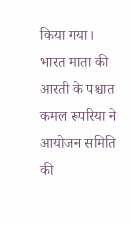किया गया। भारत माता की आरती के पश्चात कमल रूपरिया ने आयोजन समिति की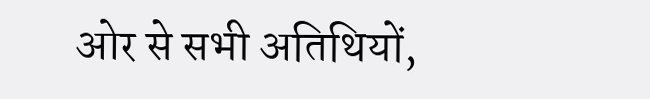ओर से सभी अतिथियों,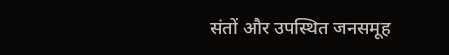संतों और उपस्थित जनसमूह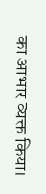का आभार व्यक्त किया।